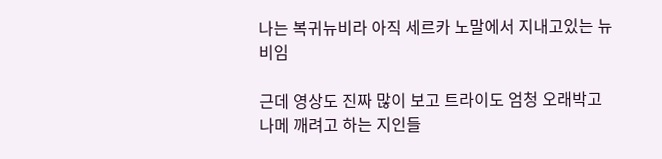나는 복귀뉴비라 아직 세르카 노말에서 지내고있는 뉴비임

근데 영상도 진짜 많이 보고 트라이도 엄청 오래박고 나메 깨려고 하는 지인들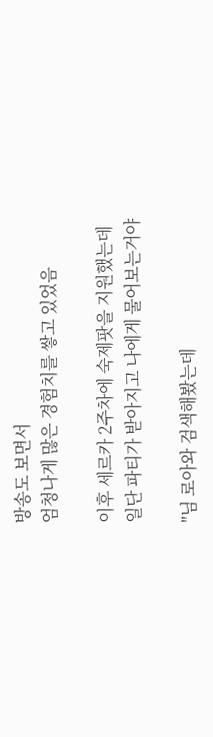방송도 보면서
엄청나게 많은 경험치를 쌓고 있었음

이후 세르카 2주차에 숙제팟을 지원했는데
일단 파티가 받아지고 나에게 물어보는거야

"님 로아와 검색해봤는데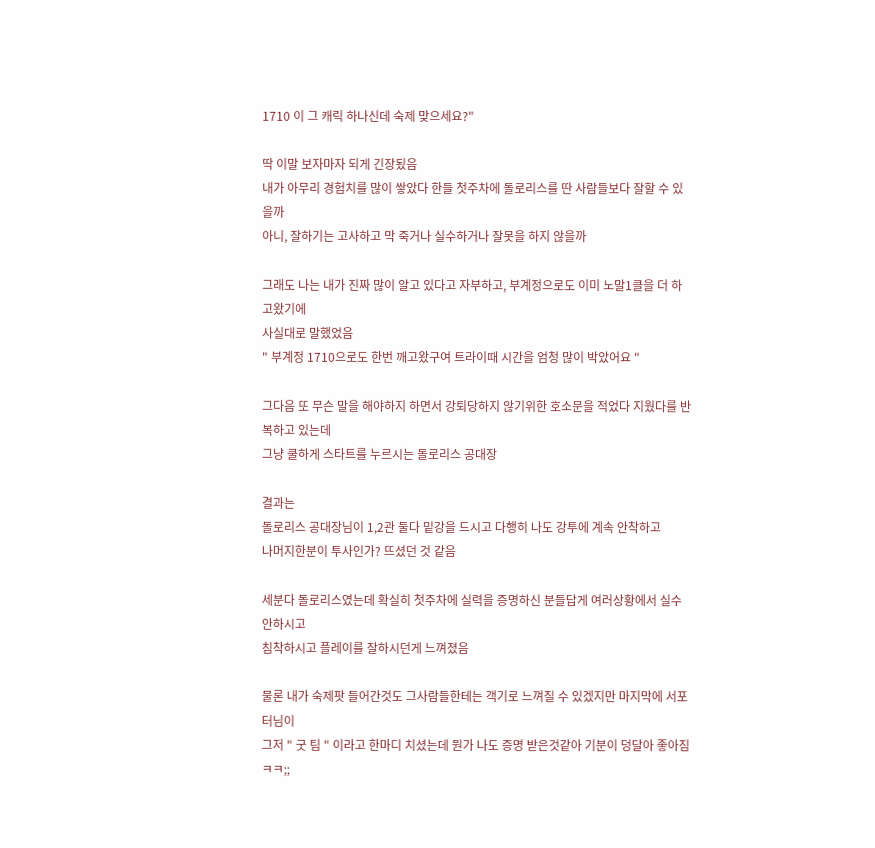1710 이 그 캐릭 하나신데 숙제 맞으세요?"

딱 이말 보자마자 되게 긴장됬음
내가 아무리 경험치를 많이 쌓았다 한들 첫주차에 돌로리스를 딴 사람들보다 잘할 수 있을까
아니, 잘하기는 고사하고 막 죽거나 실수하거나 잘못을 하지 않을까

그래도 나는 내가 진짜 많이 알고 있다고 자부하고, 부계정으로도 이미 노말1클을 더 하고왔기에
사실대로 말했었음
" 부계정 1710으로도 한번 깨고왔구여 트라이때 시간을 엄청 많이 박았어요 "

그다음 또 무슨 말을 해야하지 하면서 강퇴당하지 않기위한 호소문을 적었다 지웠다를 반복하고 있는데
그냥 쿨하게 스타트를 누르시는 돌로리스 공대장

결과는
돌로리스 공대장님이 1,2관 둘다 밑강을 드시고 다행히 나도 강투에 계속 안착하고
나머지한분이 투사인가? 뜨셨던 것 같음

세분다 돌로리스였는데 확실히 첫주차에 실력을 증명하신 분들답게 여러상황에서 실수 안하시고
침착하시고 플레이를 잘하시던게 느껴졌음

물론 내가 숙제팟 들어간것도 그사람들한테는 객기로 느껴질 수 있겠지만 마지막에 서포터님이
그저 " 굿 팀 " 이라고 한마디 치셨는데 뭔가 나도 증명 받은것같아 기분이 덩달아 좋아짐 ㅋㅋ;;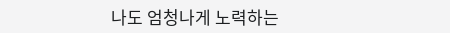나도 엄청나게 노력하는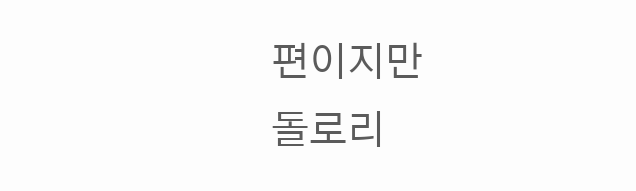편이지만
돌로리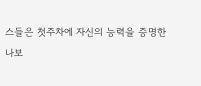스들은 첫주차에 자신의 능력을 증명한
나보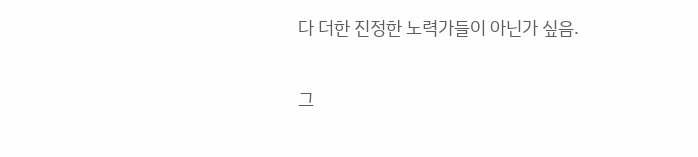다 더한 진정한 노력가들이 아닌가 싶음.

그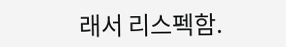래서 리스펙함.